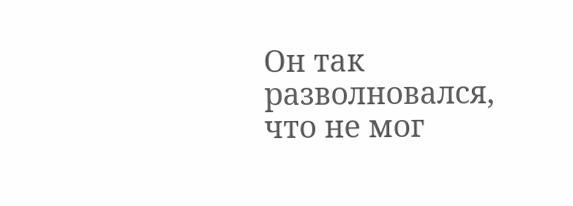Он так разволновался, что не мог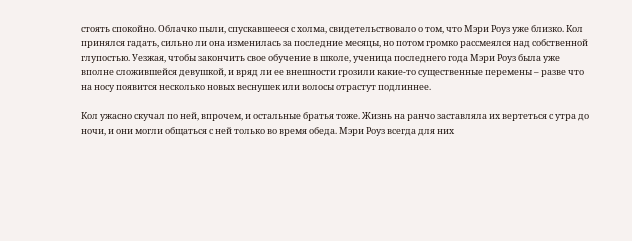стоять спокойно. Облачко пыли, спускавшееся с холма, свидетельствовало о том, что Мэри Роуз уже близко. Кол принялся гадать, сильно ли она изменилась за последние месяцы, но потом громко рассмеялся над собственной глупостью. Уезжая, чтобы закончить свое обучение в школе, ученица последнего года Мэри Роуз была уже вполне сложившейся девушкой, и вряд ли ее внешности грозили какие-то существенные перемены – разве что на носу появится несколько новых веснушек или волосы отрастут подлиннее.

Кол ужасно скучал по ней, впрочем, и остальные братья тоже. Жизнь на ранчо заставляла их вертеться с утра до ночи, и они могли общаться с ней только во время обеда. Мэри Роуз всегда для них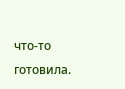что-то готовила.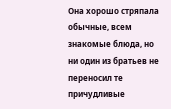Она хорошо стряпала обычные, всем знакомые блюда, но ни один из братьев не переносил те причудливые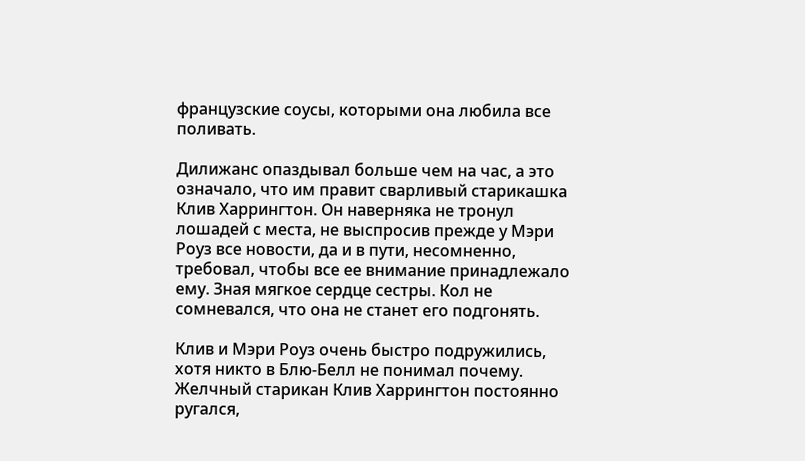французские соусы, которыми она любила все поливать.

Дилижанс опаздывал больше чем на час, а это означало, что им правит сварливый старикашка Клив Харрингтон. Он наверняка не тронул лошадей с места, не выспросив прежде у Мэри Роуз все новости, да и в пути, несомненно, требовал, чтобы все ее внимание принадлежало ему. Зная мягкое сердце сестры. Кол не сомневался, что она не станет его подгонять.

Клив и Мэри Роуз очень быстро подружились, хотя никто в Блю-Белл не понимал почему. Желчный старикан Клив Харрингтон постоянно ругался,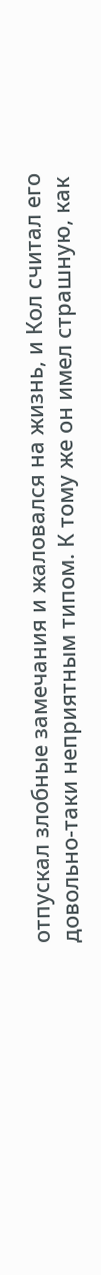отпускал злобные замечания и жаловался на жизнь, и Кол считал его довольно-таки неприятным типом. К тому же он имел страшную, как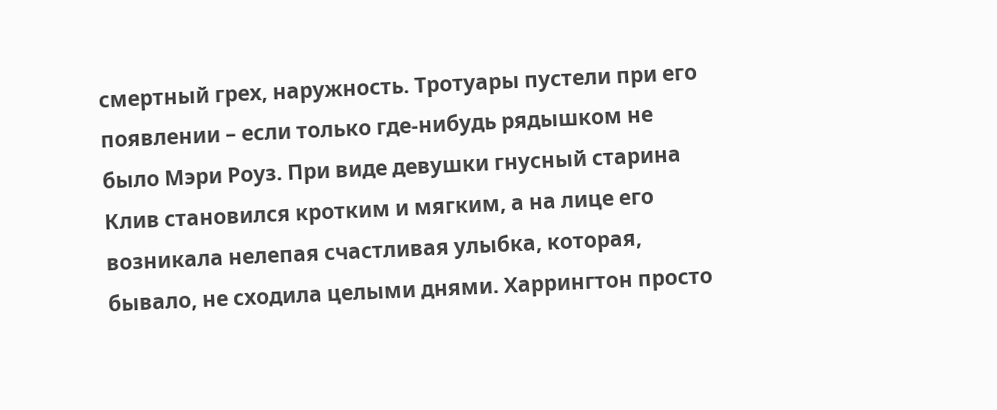смертный грех, наружность. Тротуары пустели при его появлении – если только где-нибудь рядышком не было Мэри Роуз. При виде девушки гнусный старина Клив становился кротким и мягким, а на лице его возникала нелепая счастливая улыбка, которая, бывало, не сходила целыми днями. Харрингтон просто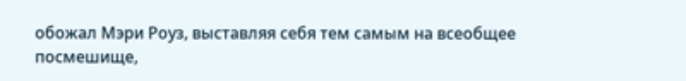обожал Мэри Роуз, выставляя себя тем самым на всеобщее посмешище,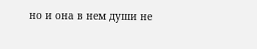но и она в нем души не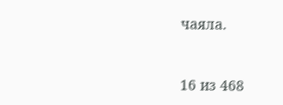чаяла.



16 из 468